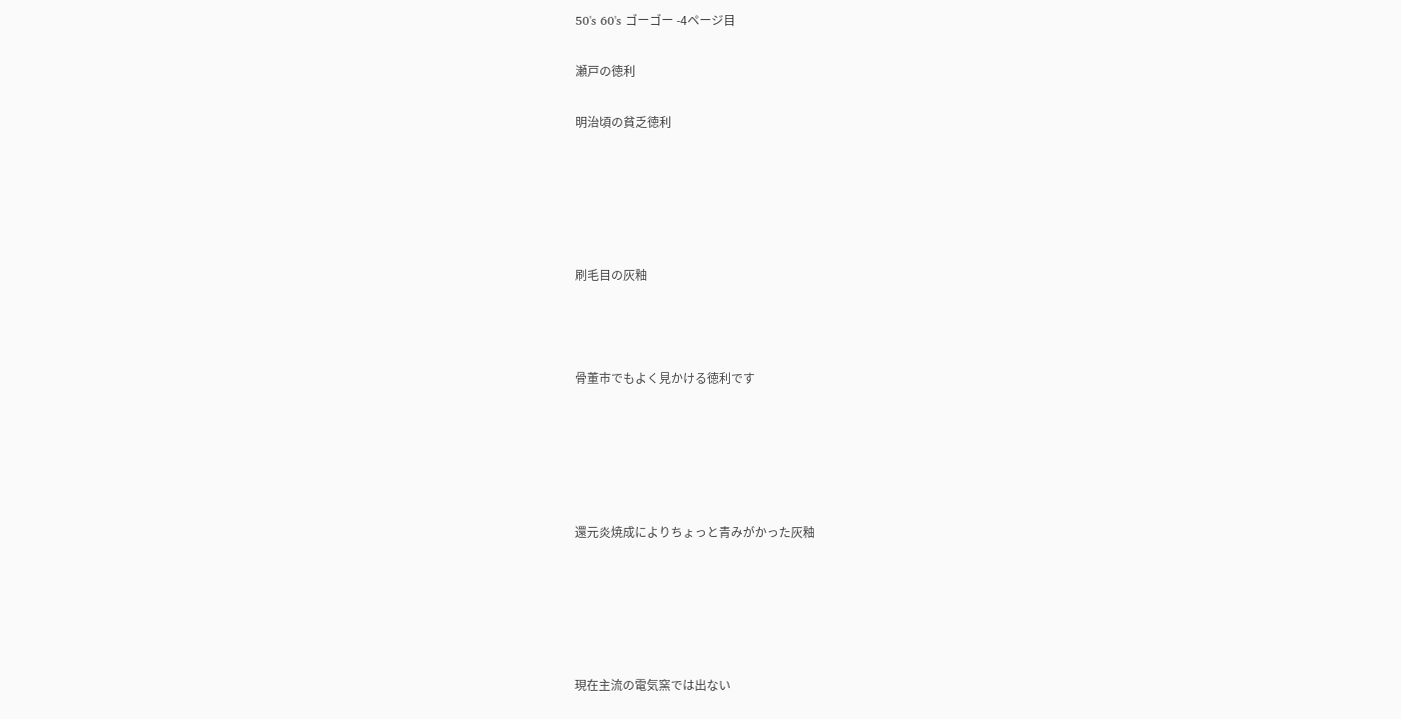50's 60's ゴーゴー -4ページ目

瀬戸の徳利

明治頃の貧乏徳利





刷毛目の灰釉



骨董市でもよく見かける徳利です





還元炎焼成によりちょっと青みがかった灰釉





現在主流の電気窯では出ない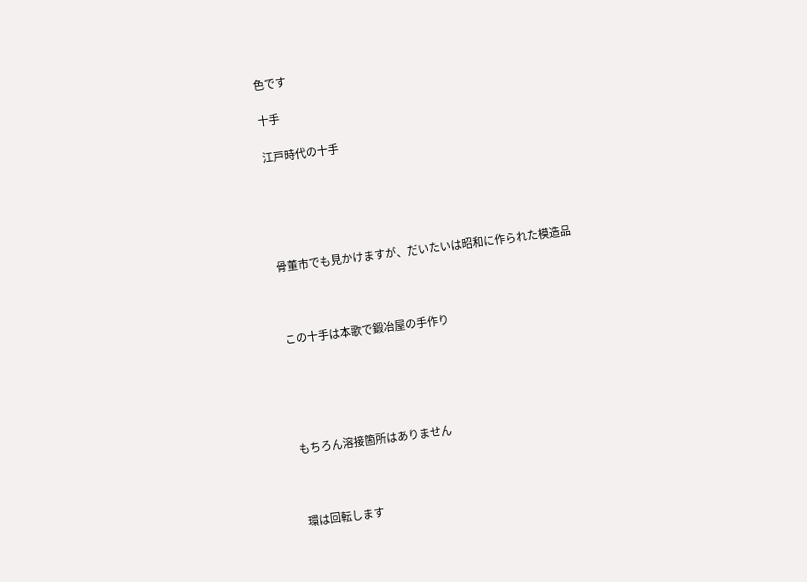色です

十手

江戸時代の十手





骨董市でも見かけますが、だいたいは昭和に作られた模造品



この十手は本歌で鍛冶屋の手作り





もちろん溶接箇所はありません



環は回転します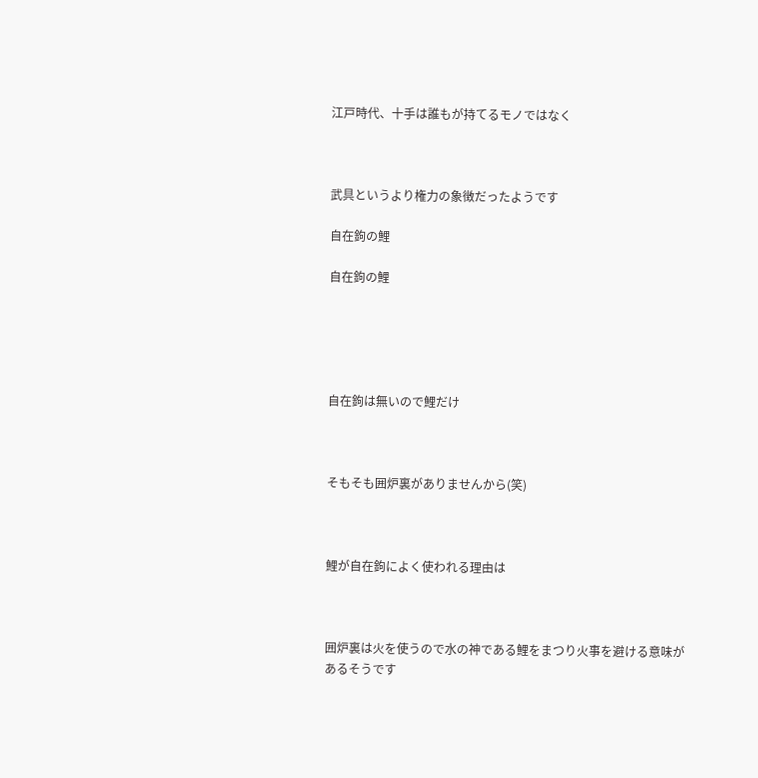江戸時代、十手は誰もが持てるモノではなく



武具というより権力の象徴だったようです

自在鉤の鯉

自在鉤の鯉





自在鉤は無いので鯉だけ



そもそも囲炉裏がありませんから(笑)



鯉が自在鉤によく使われる理由は



囲炉裏は火を使うので水の神である鯉をまつり火事を避ける意味があるそうです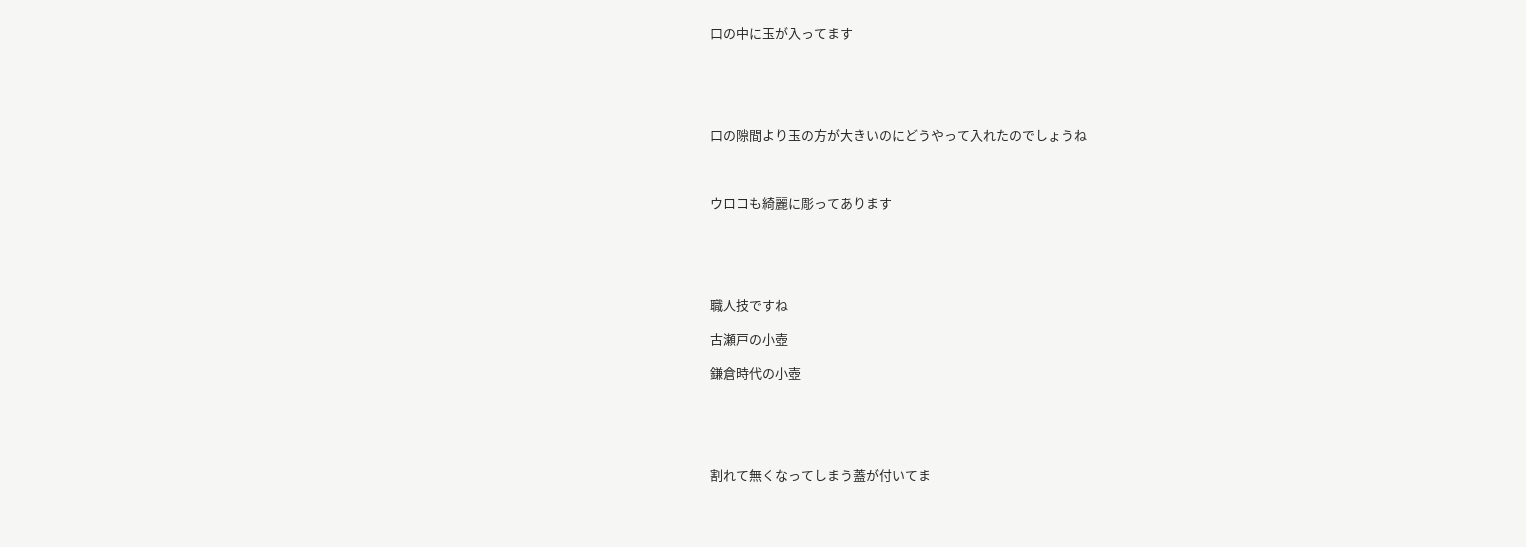口の中に玉が入ってます





口の隙間より玉の方が大きいのにどうやって入れたのでしょうね



ウロコも綺麗に彫ってあります





職人技ですね

古瀬戸の小壺

鎌倉時代の小壺





割れて無くなってしまう蓋が付いてま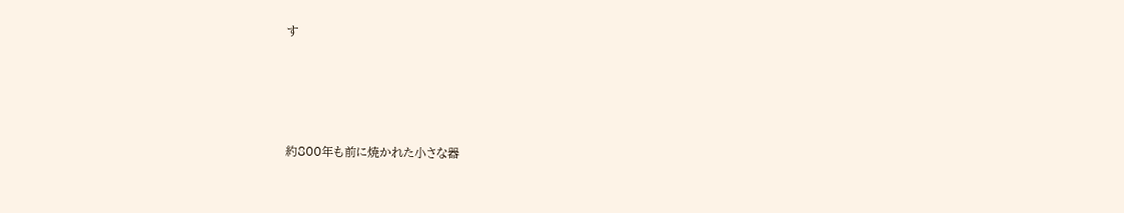す





約800年も前に焼かれた小さな器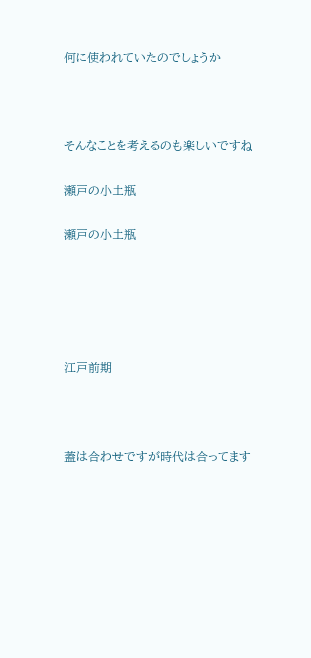何に使われていたのでしょうか



そんなことを考えるのも楽しいですね

瀬戸の小土瓶

瀬戸の小土瓶





江戸前期



蓋は合わせですが時代は合ってます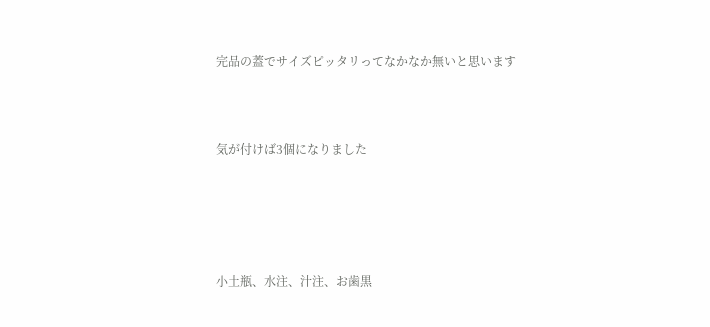完品の蓋でサイズピッタリってなかなか無いと思います



気が付けば3個になりました





小土瓶、水注、汁注、お歯黒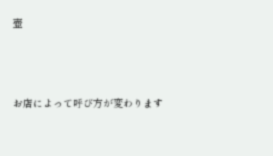壺



お店によって呼び方が変わります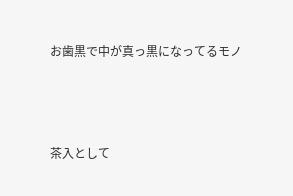お歯黒で中が真っ黒になってるモノ



茶入として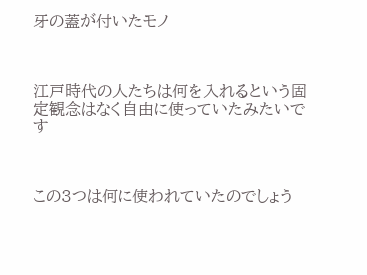牙の蓋が付いたモノ



江戸時代の人たちは何を入れるという固定観念はなく自由に使っていたみたいです



この3つは何に使われていたのでしょう